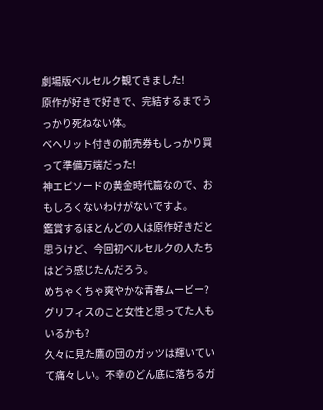劇場版ベルセルク観てきました!
原作が好きで好きで、完結するまでうっかり死ねない体。
ベヘリット付きの前売券もしっかり買って準備万端だった!
神エピソードの黄金時代篇なので、おもしろくないわけがないですよ。
鑑賞するほとんどの人は原作好きだと思うけど、今回初ベルセルクの人たちはどう感じたんだろう。
めちゃくちゃ爽やかな青春ムービー?
グリフィスのこと女性と思ってた人もいるかも?
久々に見た鷹の団のガッツは輝いていて痛々しい。不幸のどん底に落ちるガ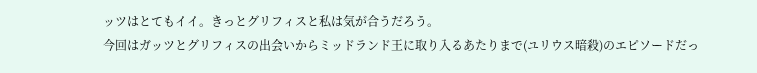ッツはとてもイイ。きっとグリフィスと私は気が合うだろう。
今回はガッツとグリフィスの出会いからミッドランド王に取り入るあたりまで(ユリウス暗殺)のエピソードだっ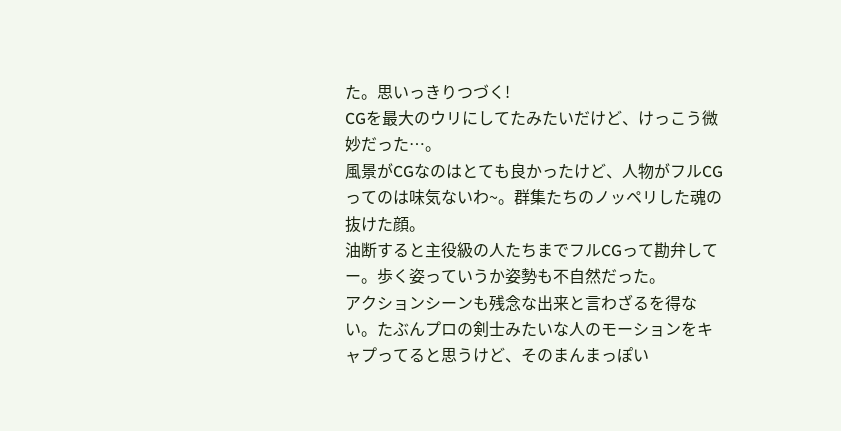た。思いっきりつづく!
CGを最大のウリにしてたみたいだけど、けっこう微妙だった…。
風景がCGなのはとても良かったけど、人物がフルCGってのは味気ないわ~。群集たちのノッペリした魂の抜けた顔。
油断すると主役級の人たちまでフルCGって勘弁してー。歩く姿っていうか姿勢も不自然だった。
アクションシーンも残念な出来と言わざるを得ない。たぶんプロの剣士みたいな人のモーションをキャプってると思うけど、そのまんまっぽい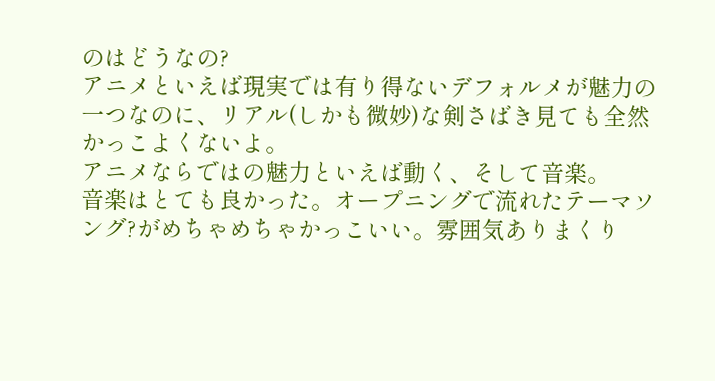のはどうなの?
アニメといえば現実では有り得ないデフォルメが魅力の一つなのに、リアル(しかも微妙)な剣さばき見ても全然かっこよくないよ。
アニメならではの魅力といえば動く、そして音楽。
音楽はとても良かった。オープニングで流れたテーマソング?がめちゃめちゃかっこいい。雰囲気ありまくり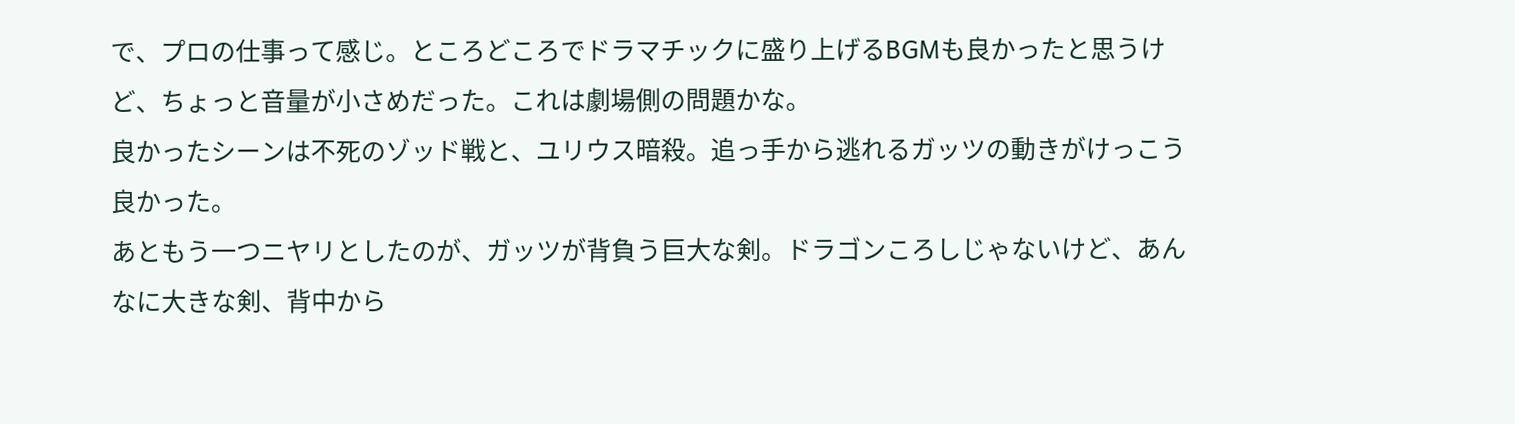で、プロの仕事って感じ。ところどころでドラマチックに盛り上げるBGMも良かったと思うけど、ちょっと音量が小さめだった。これは劇場側の問題かな。
良かったシーンは不死のゾッド戦と、ユリウス暗殺。追っ手から逃れるガッツの動きがけっこう良かった。
あともう一つニヤリとしたのが、ガッツが背負う巨大な剣。ドラゴンころしじゃないけど、あんなに大きな剣、背中から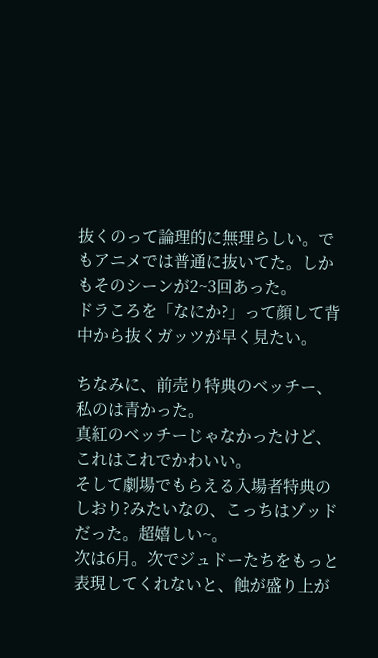抜くのって論理的に無理らしい。でもアニメでは普通に抜いてた。しかもそのシーンが2~3回あった。
ドラころを「なにか?」って顔して背中から抜くガッツが早く見たい。

ちなみに、前売り特典のベッチー、私のは青かった。
真紅のベッチーじゃなかったけど、これはこれでかわいい。
そして劇場でもらえる入場者特典のしおり?みたいなの、こっちはゾッドだった。超嬉しい~。
次は6月。次でジュドーたちをもっと表現してくれないと、蝕が盛り上が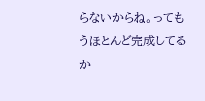らないからね。ってもうほとんど完成してるか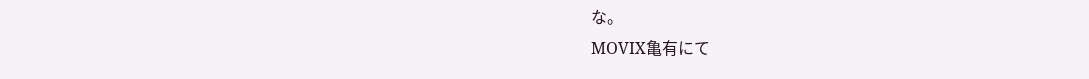な。
MOVIX亀有にて